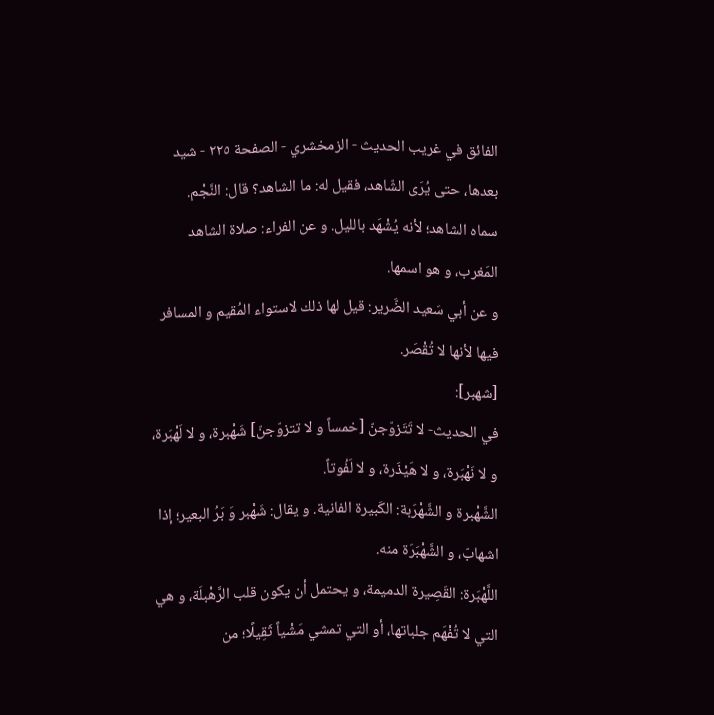الفائق في غريب الحديث - الزمخشري - الصفحة ٢٢٥ - شيد
بعدها، حتى يُرَى الشّاهد، فقيل له: ما الشاهد؟ قال: النَّجْم.
سماه الشاهد؛ لأنه يُشْهَد بالليل. و عن الفراء: صلاة الشاهد المَغرب، و هو اسمها.
و عن أبي سَعيد الضَّرير: قيل لها ذلك لاستواء المُقيم و المسافر فيها لأنها لا تُقْصَر.
[شهبر]:
في الحديث- لا تَتَزوّجنّ [خمساً و لا تتزوّجنّ] شَهْبرة، و لا لَهْبَرة، و لا نَهْبَرة، و لا هَيْذَرة، و لا لَفُوتاً.
الشَّهْبرة و الشَّهْرَبة: الكَبيرة الفانية. و يقال: شَهْبر وَ بَرُ البعير؛ إذا اشهابّ، و الشَّهْبَرَة منه.
اللَّهْبَرة: القَصِيرة الدميمة، و يحتمل أن يكون قلب الرَّهْبلَة، و هي التي لا تُفْهَم جلباتها، أو التي تمشي مَشْياً ثَقِيلًا؛ من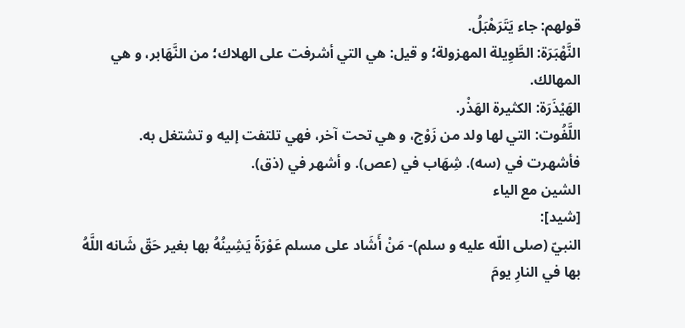قولهم: جاء يَتَرَهْبَلُ.
النَّهْبَرَة: الطَّوِيلة المهزولة؛ و قيل: هي التي أشرفت على الهلاك؛ من النَّهَابر، و هي المهالك.
الهَيْذَرَة: الكثيرة الهَذْر.
اللَّفُوت: التي لها ولد من زَوْج، و هي تحت آخر، فهي تلتفت إليه و تشتغل به.
فأشهرت في (سه). شِهَاب في (عص). و أشهر في (ذق).
الشين مع الياء
[شيد]:
النبيّ (صلى اللّه عليه و سلم)- مَنْ أَشَاد على مسلم عَوْرَةً يَشِينُهُ بها بغير حَقّ شَانه اللَّهُ بها في النارِ يومَ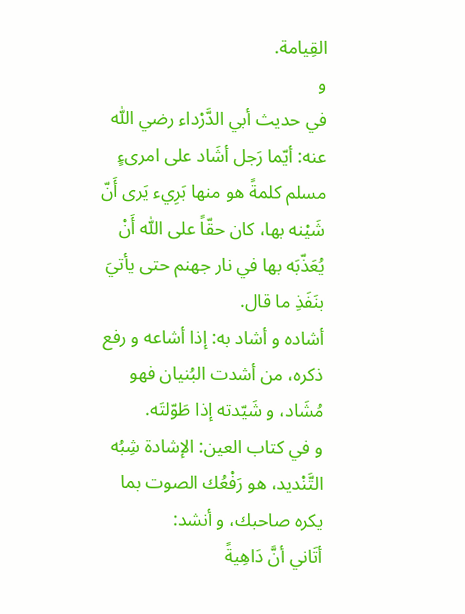القِيامة.
و
في حديث أبي الدَّرْداء رضي اللّٰه عنه: أيّما رَجل أشَاد على امرىءٍ مسلم كلمةً هو منها بَرِيء يَرى أَنّ شَيْنه بها، كان حقّاً على اللّٰه أَنْ يُعَذّبَه بها في نار جهنم حتى يأتيَ بنَفَذِ ما قال.
أشاده و أشاد به: إذا أشاعه و رفع ذكره، من أشدت البُنيان فهو مُشَاد، و شَيّدته إذا طَوّلتَه.
و في كتاب العين: الإشادة شِبُه التَّنْديد، هو رَفْعُك الصوت بما يكره صاحبك، و أنشد:
أتَاني أنَّ دَاهِيةً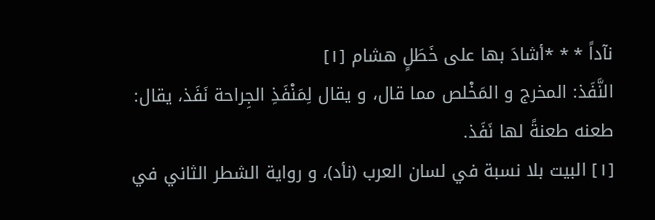نآداً * * *أشادَ بها على خَطَلٍ هشام [١]
النَّفَذ: المخرج و المَخْلص مما قال، و يقال لِمَنْفَذِ الجِراحة نَفَذ، يقال: طعنه طعنةً لها نَفَذ.
[١] البيت بلا نسبة في لسان العرب (نأد)، و رواية الشطر الثاني في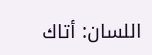اللسان: أتاك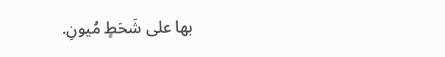بها على شَحَطٍ مُيونِ.